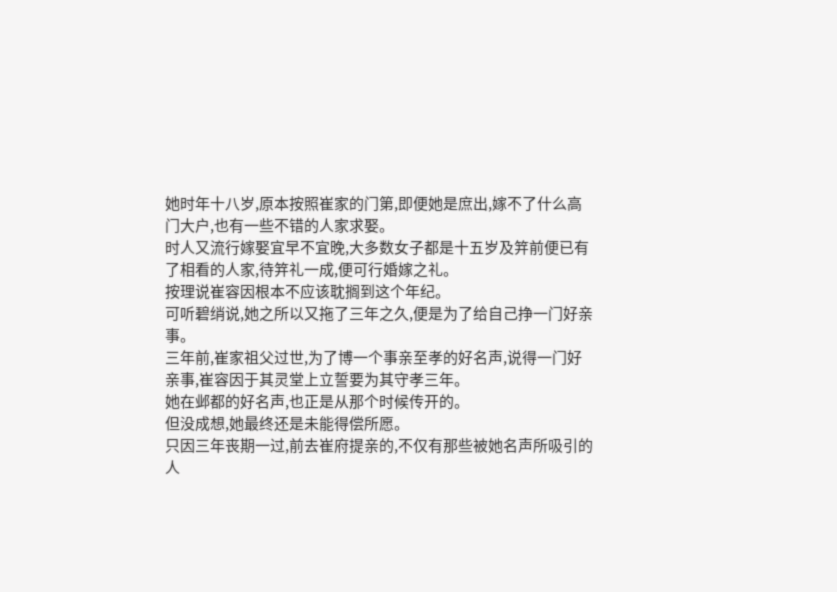她时年十八岁,原本按照崔家的门第,即便她是庶出,嫁不了什么高门大户,也有一些不错的人家求娶。
时人又流行嫁娶宜早不宜晚,大多数女子都是十五岁及笄前便已有了相看的人家,待笄礼一成,便可行婚嫁之礼。
按理说崔容因根本不应该耽搁到这个年纪。
可听碧绡说,她之所以又拖了三年之久,便是为了给自己挣一门好亲事。
三年前,崔家祖父过世,为了博一个事亲至孝的好名声,说得一门好亲事,崔容因于其灵堂上立誓要为其守孝三年。
她在邺都的好名声,也正是从那个时候传开的。
但没成想,她最终还是未能得偿所愿。
只因三年丧期一过,前去崔府提亲的,不仅有那些被她名声所吸引的人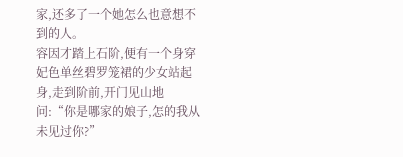家,还多了一个她怎么也意想不到的人。
容因才踏上石阶,便有一个身穿妃色单丝碧罗笼裙的少女站起身,走到阶前,开门见山地问:“你是哪家的娘子,怎的我从未见过你?”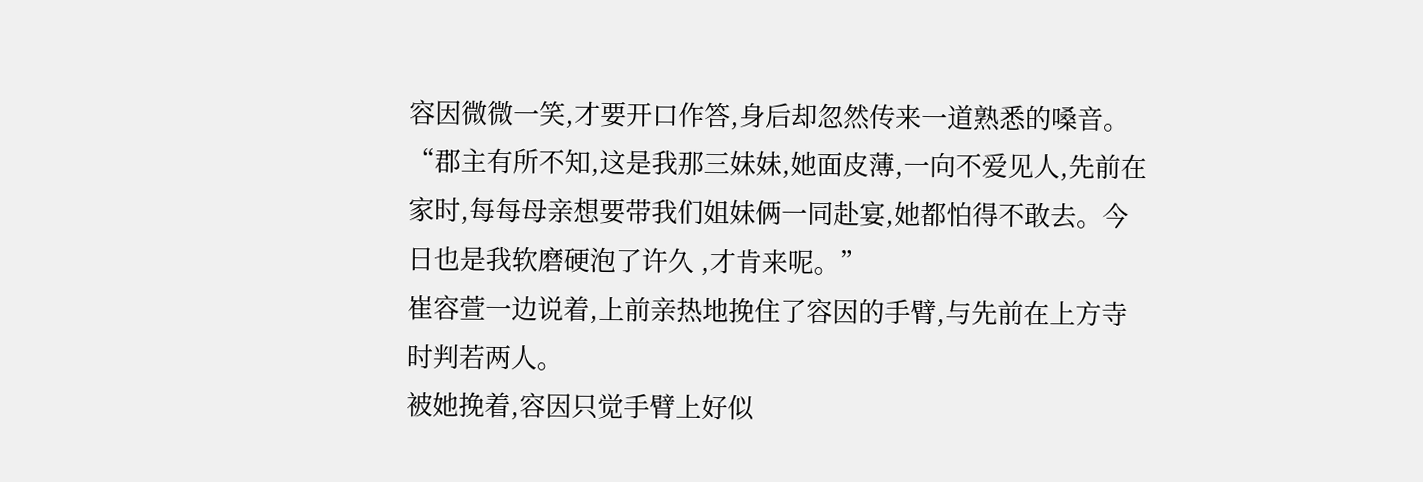容因微微一笑,才要开口作答,身后却忽然传来一道熟悉的嗓音。
“郡主有所不知,这是我那三妹妹,她面皮薄,一向不爱见人,先前在家时,每每母亲想要带我们姐妹俩一同赴宴,她都怕得不敢去。今日也是我软磨硬泡了许久 ,才肯来呢。”
崔容萱一边说着,上前亲热地挽住了容因的手臂,与先前在上方寺时判若两人。
被她挽着,容因只觉手臂上好似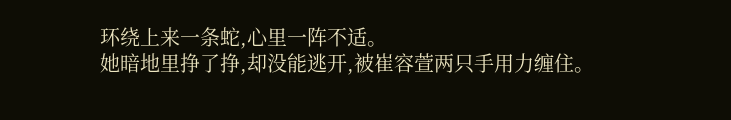环绕上来一条蛇,心里一阵不适。
她暗地里挣了挣,却没能逃开,被崔容萱两只手用力缠住。